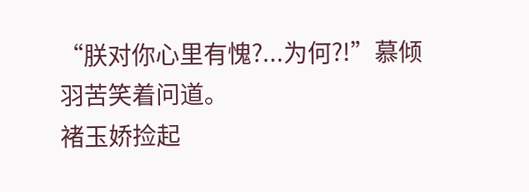“朕对你心里有愧?...为何?!”慕倾羽苦笑着问道。
褚玉娇捡起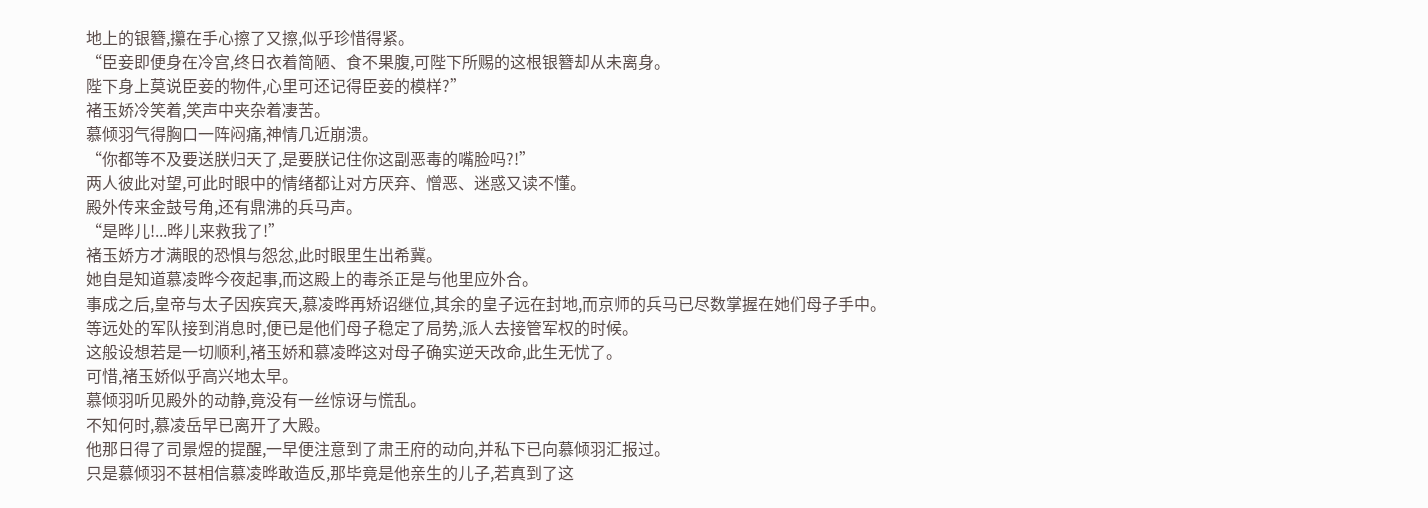地上的银簪,攥在手心擦了又擦,似乎珍惜得紧。
“臣妾即便身在冷宫,终日衣着简陋、食不果腹,可陛下所赐的这根银簪却从未离身。
陛下身上莫说臣妾的物件,心里可还记得臣妾的模样?”
褚玉娇冷笑着,笑声中夹杂着凄苦。
慕倾羽气得胸口一阵闷痛,神情几近崩溃。
“你都等不及要送朕归天了,是要朕记住你这副恶毒的嘴脸吗?!”
两人彼此对望,可此时眼中的情绪都让对方厌弃、憎恶、迷惑又读不懂。
殿外传来金鼓号角,还有鼎沸的兵马声。
“是晔儿!...晔儿来救我了!”
褚玉娇方才满眼的恐惧与怨忿,此时眼里生出希冀。
她自是知道慕凌晔今夜起事,而这殿上的毒杀正是与他里应外合。
事成之后,皇帝与太子因疾宾天,慕凌晔再矫诏继位,其余的皇子远在封地,而京师的兵马已尽数掌握在她们母子手中。
等远处的军队接到消息时,便已是他们母子稳定了局势,派人去接管军权的时候。
这般设想若是一切顺利,褚玉娇和慕凌晔这对母子确实逆天改命,此生无忧了。
可惜,褚玉娇似乎高兴地太早。
慕倾羽听见殿外的动静,竟没有一丝惊讶与慌乱。
不知何时,慕凌岳早已离开了大殿。
他那日得了司景煜的提醒,一早便注意到了肃王府的动向,并私下已向慕倾羽汇报过。
只是慕倾羽不甚相信慕凌晔敢造反,那毕竟是他亲生的儿子,若真到了这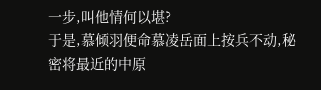一步,叫他情何以堪?
于是,慕倾羽便命慕凌岳面上按兵不动,秘密将最近的中原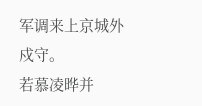军调来上京城外戍守。
若慕凌晔并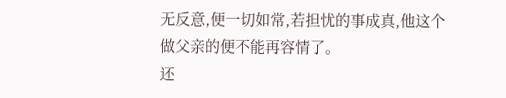无反意,便一切如常,若担忧的事成真,他这个做父亲的便不能再容情了。
还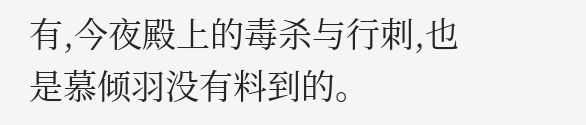有,今夜殿上的毒杀与行刺,也是慕倾羽没有料到的。